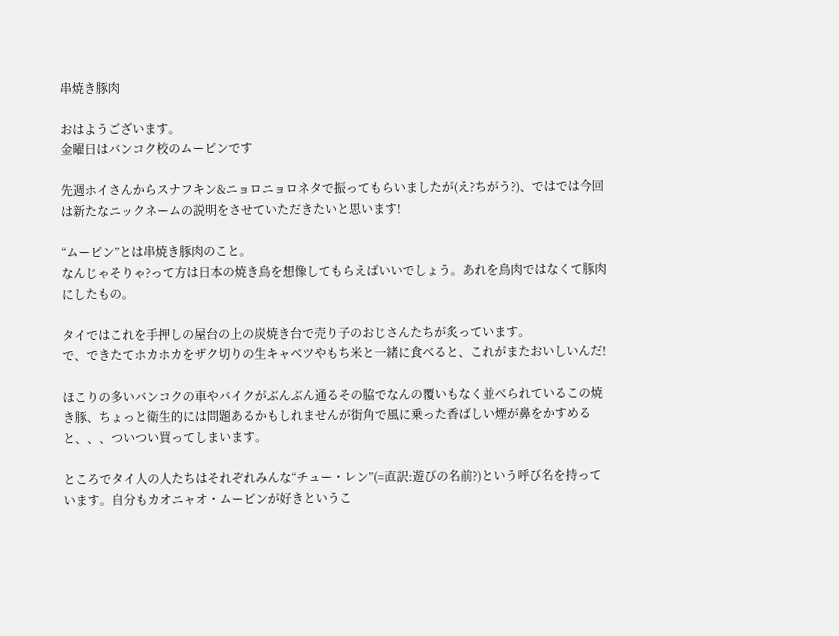串焼き豚肉

おはようございます。
金曜日はバンコク校のムーピンです

先週ホイさんからスナフキン&ニョロニョロネタで振ってもらいましたが(え?ちがう?)、ではでは今回は新たなニックネームの説明をさせていただきたいと思います!

“ムーピン”とは串焼き豚肉のこと。
なんじゃそりゃ?って方は日本の焼き鳥を想像してもらえばいいでしょう。あれを鳥肉ではなくて豚肉にしたもの。

タイではこれを手押しの屋台の上の炭焼き台で売り子のおじさんたちが炙っています。
で、できたてホカホカをザク切りの生キャベツやもち米と一緒に食べると、これがまたおいしいんだ!

ほこりの多いバンコクの車やバイクがぶんぶん通るその脇でなんの覆いもなく並べられているこの焼き豚、ちょっと衛生的には問題あるかもしれませんが街角で風に乗った香ばしい煙が鼻をかすめると、、、ついつい買ってしまいます。

ところでタイ人の人たちはそれぞれみんな“チュー・レン”(=直訳:遊びの名前?)という呼び名を持っています。自分もカオニャオ・ムーピンが好きというこ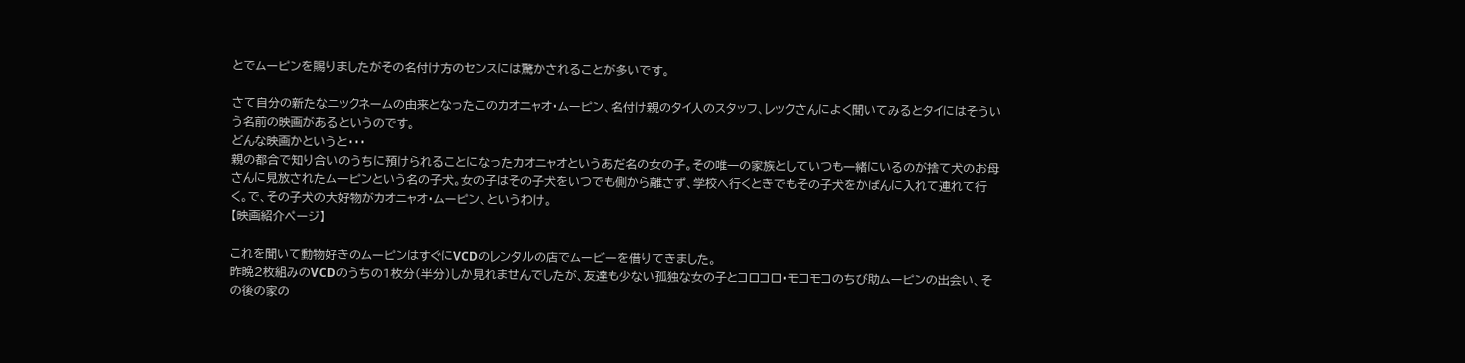とでムーピンを賜りましたがその名付け方のセンスには驚かされることが多いです。

さて自分の新たなニックネームの由来となったこのカオニャオ・ムーピン、名付け親のタイ人のスタッフ、レックさんによく聞いてみるとタイにはそういう名前の映画があるというのです。
どんな映画かというと・・・
親の都合で知り合いのうちに預けられることになったカオニャオというあだ名の女の子。その唯一の家族としていつも一緒にいるのが捨て犬のお母さんに見放されたムーピンという名の子犬。女の子はその子犬をいつでも側から離さず、学校へ行くときでもその子犬をかばんに入れて連れて行く。で、その子犬の大好物がカオニャオ・ムーピン、というわけ。
【映画紹介ページ】

これを聞いて動物好きのムーピンはすぐにVCDのレンタルの店でムービーを借りてきました。
昨晩2枚組みのVCDのうちの1枚分(半分)しか見れませんでしたが、友達も少ない孤独な女の子とコロコロ・モコモコのちび助ムーピンの出会い、その後の家の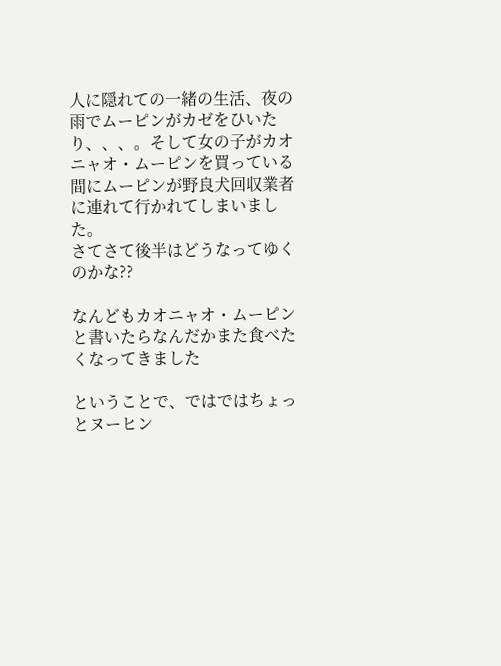人に隠れての一緒の生活、夜の雨でムーピンがカゼをひいたり、、、。そして女の子がカオニャオ・ムーピンを買っている間にムーピンが野良犬回収業者に連れて行かれてしまいました。
さてさて後半はどうなってゆくのかな??

なんどもカオニャオ・ムーピンと書いたらなんだかまた食べたくなってきました

ということで、ではではちょっとヌーヒン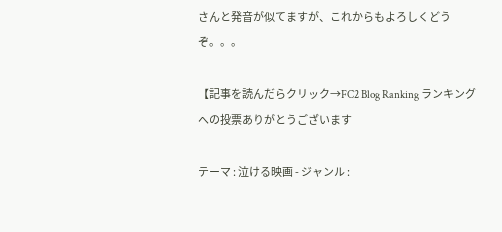さんと発音が似てますが、これからもよろしくどうぞ。。。

【記事を読んだらクリック→FC2 Blog Ranking ランキングへの投票ありがとうございます

テーマ : 泣ける映画 - ジャンル :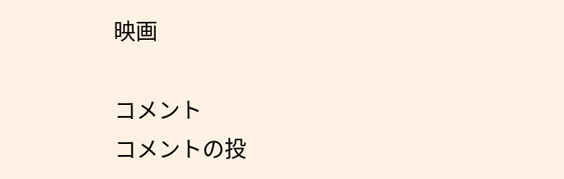映画

コメント
コメントの投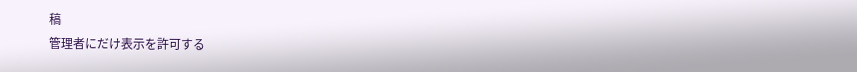稿
管理者にだけ表示を許可する